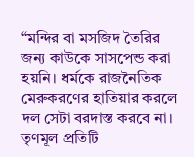“মন্দির বা মসজিদ তৈরির জন্য কাউকে সাসপেন্ড করা হয়নি। ধর্মকে রাজনৈতিক মেরুকরণের হাতিয়ার করলে দল সেটা বরদাস্ত করবে না। তৃণমূল প্রতিটি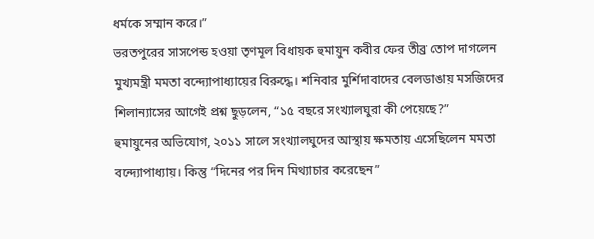ধর্মকে সম্মান করে।”
ভরতপুরের সাসপেন্ড হওয়া তৃণমূল বিধায়ক হুমায়ুন কবীর ফের তীব্র তোপ দাগলেন মুখ্যমন্ত্রী মমতা বন্দ্যোপাধ্যায়ের বিরুদ্ধে। শনিবার মুর্শিদাবাদের বেলডাঙায় মসজিদের শিলান্যাসের আগেই প্রশ্ন ছুড়লেন, “১৫ বছরে সংখ্যালঘুরা কী পেয়েছে?”
হুমায়ুনের অভিযোগ, ২০১১ সালে সংখ্যালঘুদের আস্থায় ক্ষমতায় এসেছিলেন মমতা বন্দ্যোপাধ্যায়। কিন্তু “দিনের পর দিন মিথ্যাচার করেছেন”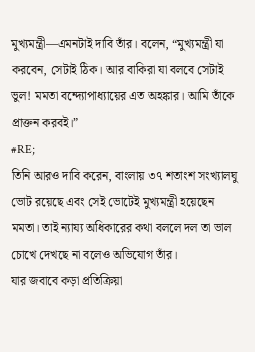মুখ্যমন্ত্রী—এমনটাই দাবি তাঁর। বলেন, “মুখ্যমন্ত্রী যা করবেন, সেটাই ঠিক। আর বাকিরা যা বলবে সেটাই ভুল! মমতা বন্দ্যোপাধ্যায়ের এত অহঙ্কার। আমি তাঁকে প্রাক্তন করবই।”
#RE;
তিনি আরও দাবি করেন, বাংলায় ৩৭ শতাংশ সংখ্যালঘু ভোট রয়েছে এবং সেই ভোটেই মুখ্যমন্ত্রী হয়েছেন মমতা। তাই ন্যায্য অধিকারের কথা বললে দল তা ভাল চোখে দেখছে না বলেও অভিযোগ তাঁর।
যার জবাবে কড়া প্রতিক্রিয়া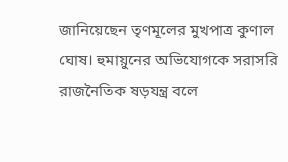জানিয়েছেন তৃণমূলের মুখপাত্র কুণাল ঘোষ। হুমায়ুনের অভিযোগকে সরাসরি রাজনৈতিক ষড়যন্ত্র বলে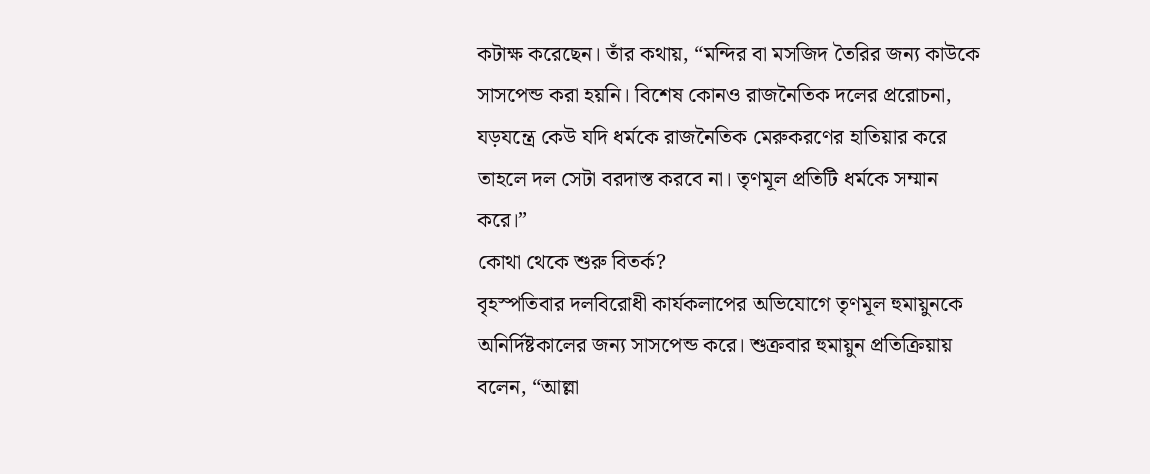কটাক্ষ করেছেন। তাঁর কথায়, “মন্দির বা মসজিদ তৈরির জন্য কাউকে সাসপেন্ড করা হয়নি। বিশেষ কোনও রাজনৈতিক দলের প্ররোচনা, যড়যন্ত্রে কেউ যদি ধর্মকে রাজনৈতিক মেরুকরণের হাতিয়ার করে তাহলে দল সেটা বরদাস্ত করবে না। তৃণমূল প্রতিটি ধর্মকে সম্মান করে।”
কোথা থেকে শুরু বিতর্ক?
বৃহস্পতিবার দলবিরোধী কার্যকলাপের অভিযোগে তৃণমূল হুমায়ুনকে অনির্দিষ্টকালের জন্য সাসপেন্ড করে। শুক্রবার হুমায়ুন প্রতিক্রিয়ায় বলেন, “আল্লা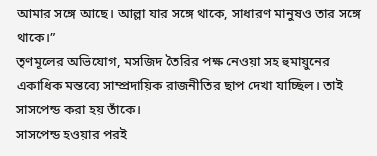আমার সঙ্গে আছে। আল্লা যার সঙ্গে থাকে, সাধারণ মানুষও তার সঙ্গে থাকে।”
তৃণমূলের অভিযোগ, মসজিদ তৈরির পক্ষ নেওয়া সহ হুমায়ুনের একাধিক মন্তব্যে সাম্প্রদায়িক রাজনীতির ছাপ দেখা যাচ্ছিল। তাই সাসপেন্ড করা হয় তাঁকে।
সাসপেন্ড হওয়ার পরই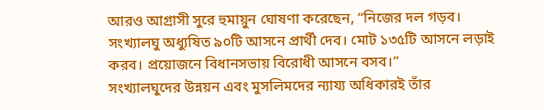আরও আগ্রাসী সুরে হুমায়ুন ঘোষণা করেছেন, “নিজের দল গড়ব। সংখ্যালঘু অধ্যুষিত ৯০টি আসনে প্রার্থী দেব। মোট ১৩৫টি আসনে লড়াই করব। প্রয়োজনে বিধানসভায় বিরোধী আসনে বসব।”
সংখ্যালঘুদের উন্নয়ন এবং মুসলিমদের ন্যায্য অধিকারই তাঁর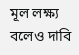মূল লক্ষ্য বলেও দাবি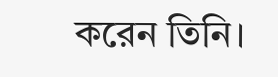করেন তিনি।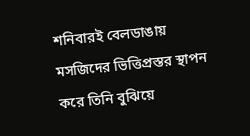শনিবারই বেলডাঙায় মসজিদের ভিত্তিপ্রস্তর স্থাপন করে তিনি বুঝিয়ে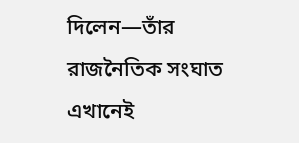দিলেন—তাঁর রাজনৈতিক সংঘাত এখানেই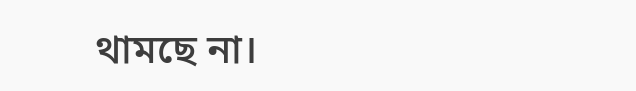থামছে না।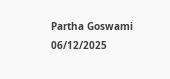Partha Goswami
06/12/2025